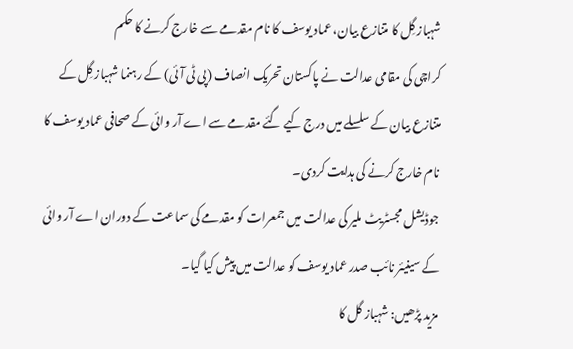شہباز گِل کا متنازع بیان، عماد یوسف کا نام مقدمے سے خارج کرنے کا حکم
کراچی کی مقامی عدالت نے پاکستان تحریک انصاف (پی ٹی آئی) کے رہنما شہباز گِل کے متنازع بیان کے سلسلے میں درج کیے گئے مقدمے سے اے آر وائی کے صحافی عماد یوسف کا نام خارج کرنے کی ہدایت کردی۔
جوڈیشل مجسٹریٹ ملیر کی عدالت میں جمعرات کو مقدمے کی سماعت کے دوران اے آر وائی کے سینیئر نائب صدر عماد یوسف کو عدالت میں پیش کیا گیا۔
مزید پڑھیں: شہباز گل کا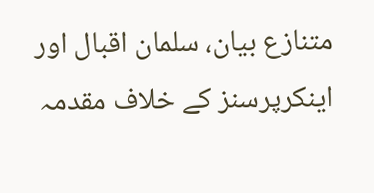متنازع بیان، سلمان اقبال اور اینکرپرسنز کے خلاف مقدمہ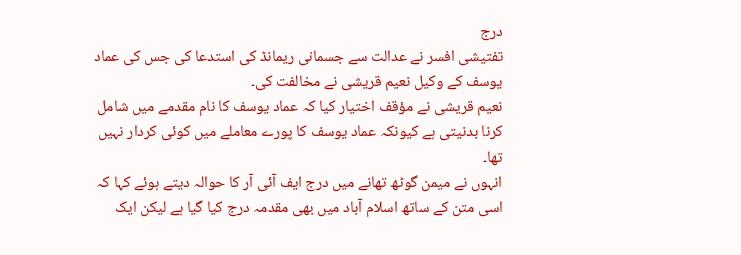درج
تفتیشی افسر نے عدالت سے جسمانی ریمانڈ کی استدعا کی جس کی عماد یوسف کے وکیل نعیم قریشی نے مخالفت کی۔
نعیم قریشی نے مؤقف اختیار کیا کہ عماد یوسف کا نام مقدمے میں شامل کرنا بدنیتی ہے کیونکہ عماد یوسف کا پورے معاملے میں کوئی کردار نہیں تھا۔
انہوں نے میمن گوٹھ تھانے میں درج ایف آئی آر کا حوالہ دیتے ہوئے کہا کہ اسی متن کے ساتھ اسلام آباد میں بھی مقدمہ درج کیا گیا ہے لیکن ایک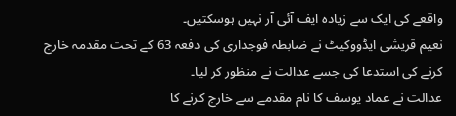واقعے کی ایک سے زیادہ ایف آئی آر نہیں ہوسکتیں۔
نعیم قریشی ایڈووکیٹ نے ضابطہ فوجداری کی دفعہ 63 کے تحت مقدمہ خارج کرنے کی استدعا کی جسے عدالت نے منظور کر لیا۔
عدالت نے عماد یوسف کا نام مقدمے سے خارج کرنے کا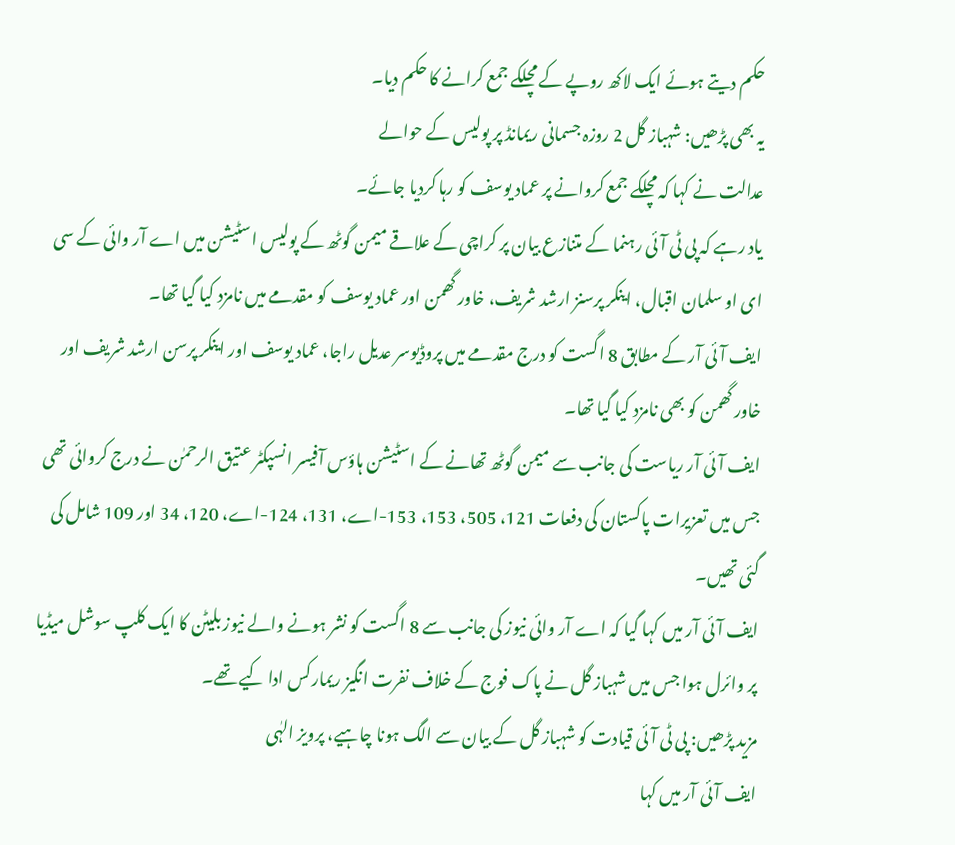حکم دیتے ہوئے ایک لاکھ روپے کے مچلکے جمع کرانے کا حکم دیا۔
یہ بھی پڑھیں: شہباز گل 2 روزہ جسمانی ریمانڈ پر پولیس کے حوالے
عدالت نے کہا کہ مچلکے جمع کروانے پر عماد یوسف کو رہا کردیا جائے۔
یاد رہے کہ پی ٹی آئی رہنما کے متنازع بیان پر کراچی کے علاقے میمن گوٹھ کے پولیس اسٹیشن میں اے آر وائی کے سی ای او سلمان اقبال، اینکر پرسنز ارشد شریف، خاور گھمن اور عماد یوسف کو مقدمے میں نامزد کیا گیا تھا۔
ایف آئی آر کے مطابق 8 اگست کو درج مقدمے میں پروڈیوسر عدیل راجا، عماد یوسف اور اینکر پرسن ارشد شریف اور خاور گھمن کو بھی نامزد کیا گیا تھا۔
ایف آئی آر ریاست کی جانب سے میمن گوٹھ تھانے کے اسٹیشن ہاؤس آفیسر انسپکٹر عتیق الرحمٰن نے درج کروائی تھی جس میں تعزیرات پاکستان کی دفعات 121، 505، 153، 153-اے، 131، 124-اے، 120، 34 اور 109 شامل کی گئی تھیں۔
ایف آئی آر میں کہا گیا کہ اے آر وائی نیوز کی جانب سے 8 اگست کو نشر ہونے والے نیوز بلیٹن کا ایک کلپ سوشل میڈیا پر وائرل ہوا جس میں شہباز گل نے پاک فوج کے خلاف نفرت انگیز ریمارکس ادا کیے تھے۔
مزید پڑھیں: پی ٹی آئی قیادت کو شہباز گل کے بیان سے الگ ہونا چاہیے، پرویز الہٰی
ایف آئی آر میں کہا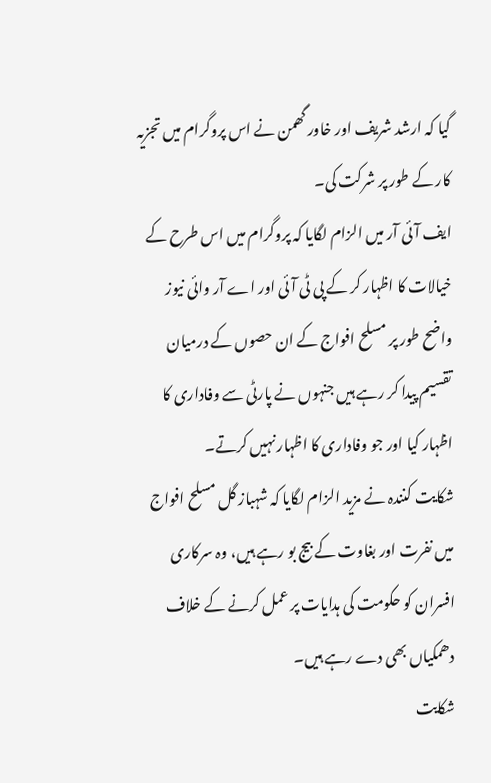گیا کہ ارشد شریف اور خاور گھمن نے اس پروگرام میں تجزیہ کار کے طور پر شرکت کی۔
ایف آئی آر میں الزام لگایا کہ پروگرام میں اس طرح کے خیالات کا اظہار کر کے پی ٹی آئی اور اے آر وائی نیوز واضح طور پر مسلح افواج کے ان حصوں کے درمیان تقسیم پیدا کر رہے ہیں جنہوں نے پارٹی سے وفاداری کا اظہار کیا اور جو وفاداری کا اظہار نہیں کرتے۔
شکایت کنندہ نے مزید الزام لگایا کہ شہباز گل مسلح افواج میں نفرت اور بغاوت کے بیج بو رہے ہیں، وہ سرکاری افسران کو حکومت کی ہدایات پر عمل کرنے کے خلاف دھمکیاں بھی دے رہے ہیں۔
شکایت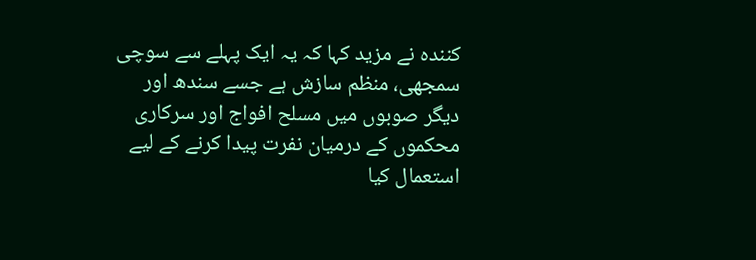کنندہ نے مزید کہا کہ یہ ایک پہلے سے سوچی سمجھی، منظم سازش ہے جسے سندھ اور دیگر صوبوں میں مسلح افواج اور سرکاری محکموں کے درمیان نفرت پیدا کرنے کے لیے استعمال کیا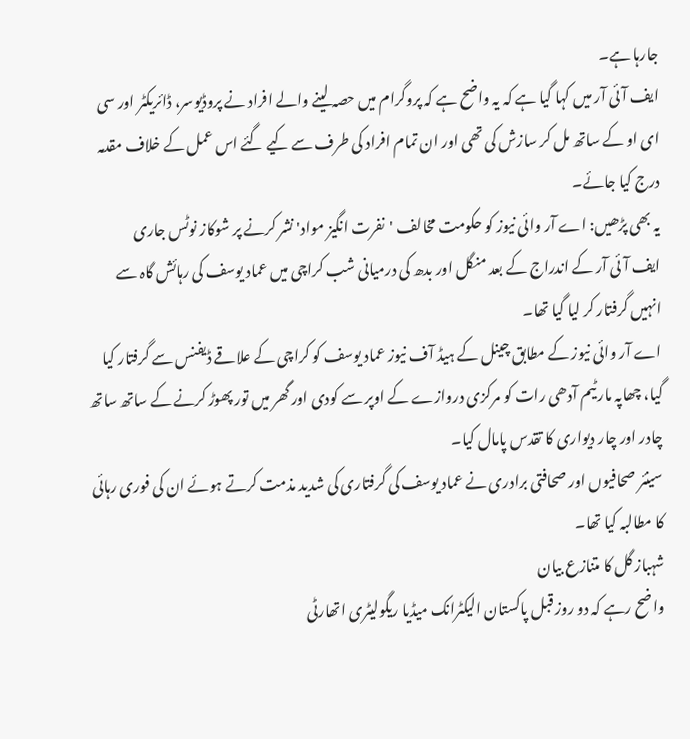جارہا ہے۔
ایف آئی آر میں کہا گیا ہے کہ یہ واضح ہے کہ پروگرام میں حصہ لینے والے افراد نے پروڈیوسر، ڈائریکٹر اور سی ای او کے ساتھ مل کر سازش کی تھی اور ان تمام افراد کی طرف سے کیے گئے اس عمل کے خلاف مقدمہ درج کیا جائے۔
یہ بھی پڑھیں: اے آر وائی نیوز کو حکومت مخالف 'نفرت انگیز مواد' نشر کرنے پر شوکاز نوٹس جاری
ایف آئی آر کے اندراج کے بعد منگل اور بدھ کی درمیانی شب کراچی میں عماد یوسف کی رہائش گاہ سے انہیں گرفتار کر لیا گیا تھا۔
اے آر وائی نیوز کے مطابق چینل کے ہیڈ آف نیوز عماد یوسف کو کراچی کے علاقے ڈیفنس سے گرفتار کیا گیا، چھاپہ مار ٹیم آدھی رات کو مرکزی دروازے کے اوپر سے کودی اور گھر میں تور پھوڑ کرنے کے ساتھ ساتھ چادر اور چار دیواری کا تقدس پامال کیا۔
سینئر صحافیوں اور صحافتی برادری نے عماد یوسف کی گرفتاری کی شدید مذمت کرتے ہوئے ان کی فوری رہائی کا مطالبہ کیا تھا۔
شہباز گل کا متنازع بیان
واضح رہے کہ دو روز قبل پاکستان الیکٹرانک میڈیا ریگولیٹری اتھارٹی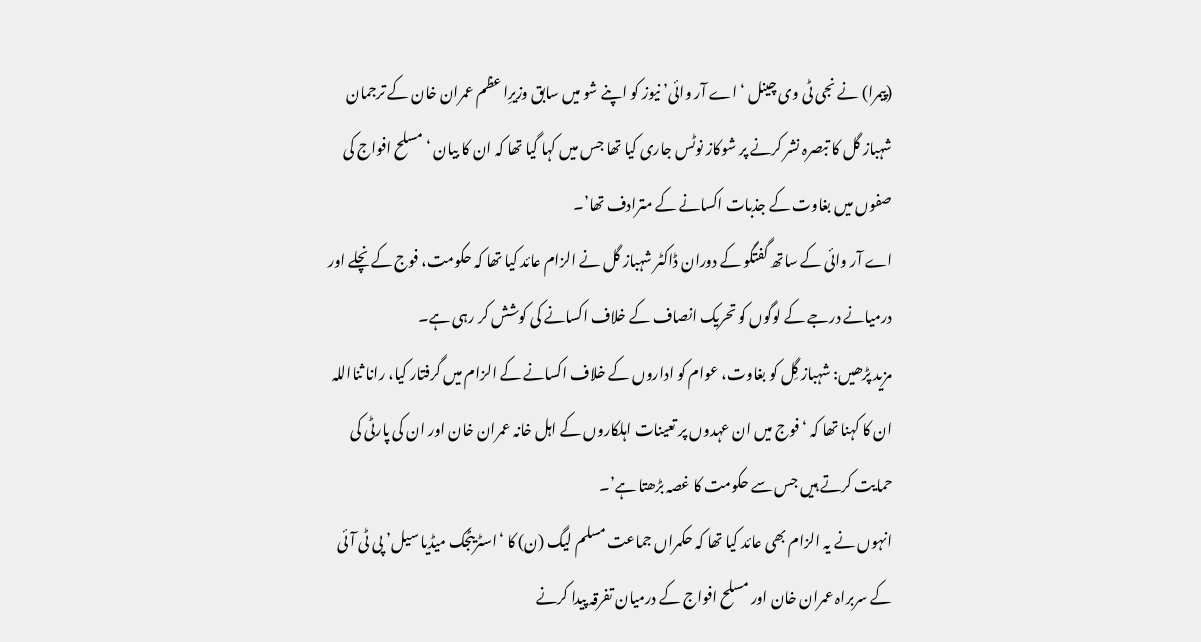(پیمرا) نے نجی ٹی وی چینل ‘اے آر وائی’ نیوز کو اپنے شو میں سابق وزیرِا عظم عمران خان کے ترجمان شہباز گل کا تبصرہ نشر کرنے پر شوکاز نوٹس جاری کیا تھا جس میں کہا گیا تھا کہ ان کا بیان ‘مسلح افواج کی صفوں میں بغاوت کے جذبات اکسانے کے مترادف تھا’۔
اے آر وائی کے ساتھ گفتگو کے دوران ڈاکٹر شہباز گل نے الزام عائد کیا تھا کہ حکومت، فوج کے نچلے اور درمیانے درجے کے لوگوں کو تحریک انصاف کے خلاف اکسانے کی کوشش کر رہی ہے۔
مزید پڑھیں: شہباز گِل کو بغاوت، عوام کو اداروں کے خلاف اکسانے کے الزام میں گرفتار کیا، رانا ثنااللہ
ان کا کہنا تھا کہ ‘فوج میں ان عہدوں پر تعینات اہلکاروں کے اہل خانہ عمران خان اور ان کی پارٹی کی حمایت کرتے ہیں جس سے حکومت کا غصہ بڑھتا ہے’۔
انہوں نے یہ الزام بھی عائد کیا تھا کہ حکمراں جماعت مسلم لیگ (ن) کا ‘اسٹریٹجک میڈیا سیل’ پی ٹی آئی کے سربراہ عمران خان اور مسلح افواج کے درمیان تفرقہ پیدا کرنے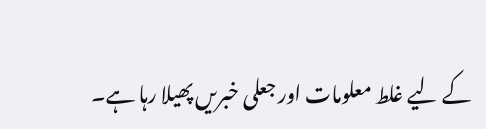کے لیے غلط معلومات اور جعلی خبریں پھیلا رہا ہے۔